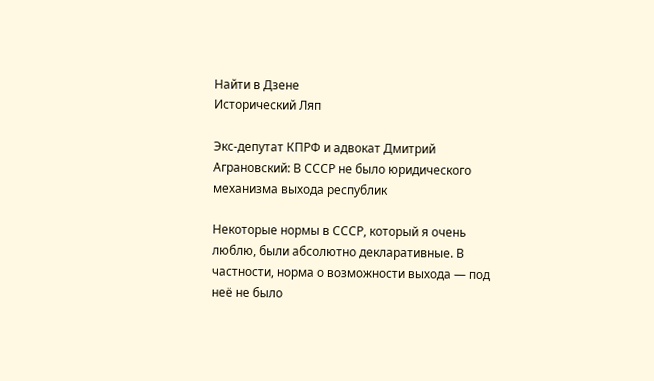Найти в Дзене
Исторический Ляп

Экс-депутат КПРФ и адвокат Дмитрий Аграновский: В СССР не было юридического механизма выхода республик

Некоторые нормы в СССР, который я очень люблю, были абсолютно декларативные. В частности, норма о возможности выхода — под неё не было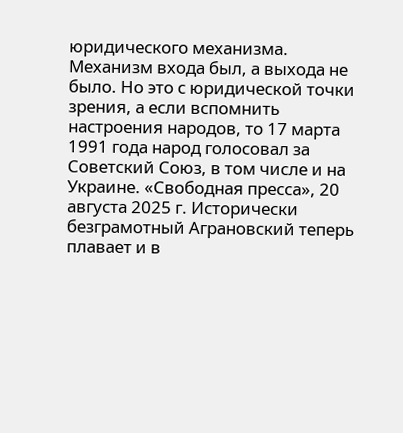юридического механизма. Механизм входа был, а выхода не было. Но это с юридической точки зрения, а если вспомнить настроения народов, то 17 марта 1991 года народ голосовал за Советский Союз, в том числе и на Украине. «Свободная пресса», 20 августа 2025 г. Исторически безграмотный Аграновский теперь плавает и в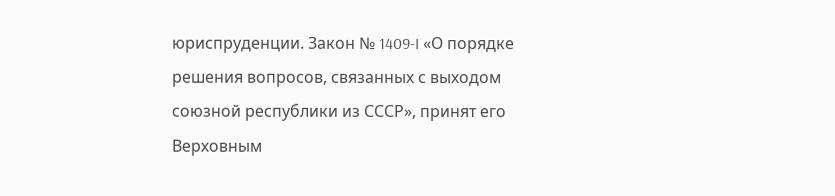юриспруденции. Закон № 1409-I «О порядке решения вопросов, связанных с выходом союзной республики из СССР», принят его Верховным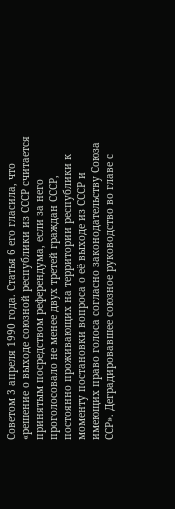Советом 3 апреля 1990 года. Статья 6 его гласила, что «решение о выходе союзной республики из СССР считается принятым посредством референдума, если за него проголосовало не менее двух третей граждан СССР, постоянно проживающих на территории республики к моменту постановки вопроса о её выходе из СССР и имеющих право голоса согласно законодательству Союза ССР». Деградировавшее союзное руководство во главе с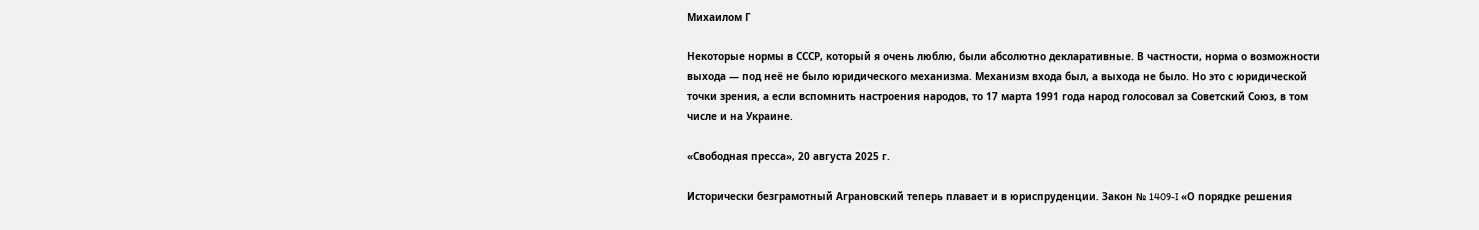Михаилом Г

Некоторые нормы в СССР, который я очень люблю, были абсолютно декларативные. В частности, норма о возможности выхода — под неё не было юридического механизма. Механизм входа был, а выхода не было. Но это с юридической точки зрения, а если вспомнить настроения народов, то 17 марта 1991 года народ голосовал за Советский Союз, в том числе и на Украине.

«Свободная пресса», 20 августа 2025 г.

Исторически безграмотный Аграновский теперь плавает и в юриспруденции. Закон № 1409-I «О порядке решения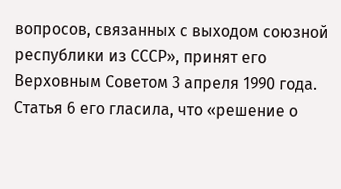вопросов, связанных с выходом союзной республики из СССР», принят его Верховным Советом 3 апреля 1990 года. Статья 6 его гласила, что «решение о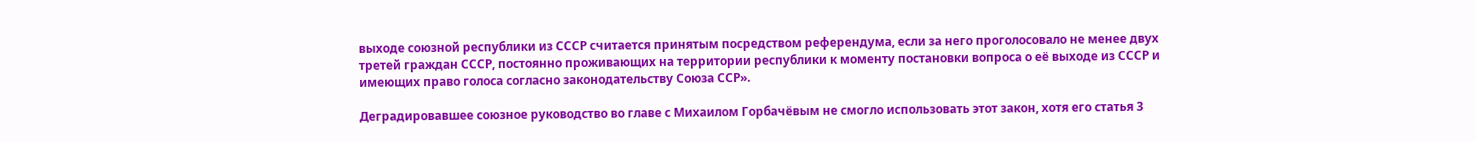выходе союзной республики из СССР считается принятым посредством референдума, если за него проголосовало не менее двух третей граждан СССР, постоянно проживающих на территории республики к моменту постановки вопроса о её выходе из СССР и имеющих право голоса согласно законодательству Союза ССР».

Деградировавшее союзное руководство во главе с Михаилом Горбачёвым не смогло использовать этот закон, хотя его статья 3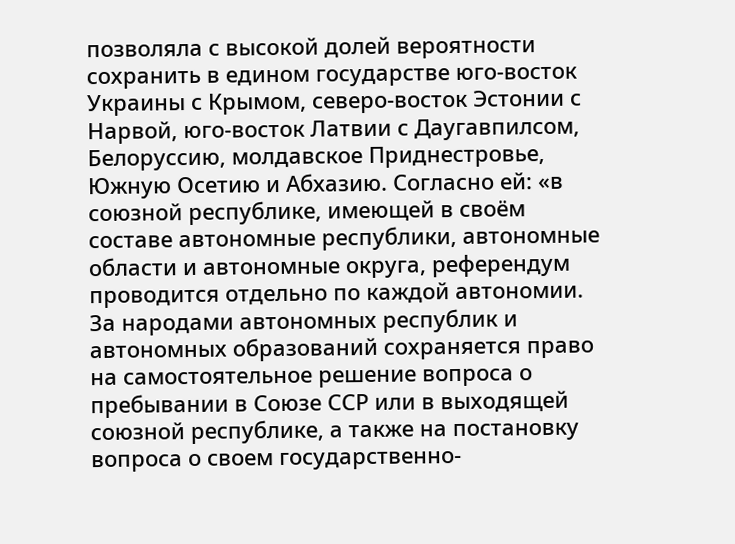позволяла с высокой долей вероятности сохранить в едином государстве юго-восток Украины с Крымом, северо-восток Эстонии с Нарвой, юго-восток Латвии с Даугавпилсом, Белоруссию, молдавское Приднестровье, Южную Осетию и Абхазию. Согласно ей: «в союзной республике, имеющей в своём составе автономные республики, автономные области и автономные округа, референдум проводится отдельно по каждой автономии. За народами автономных республик и автономных образований сохраняется право на самостоятельное решение вопроса о пребывании в Союзе ССР или в выходящей союзной республике, а также на постановку вопроса о своем государственно-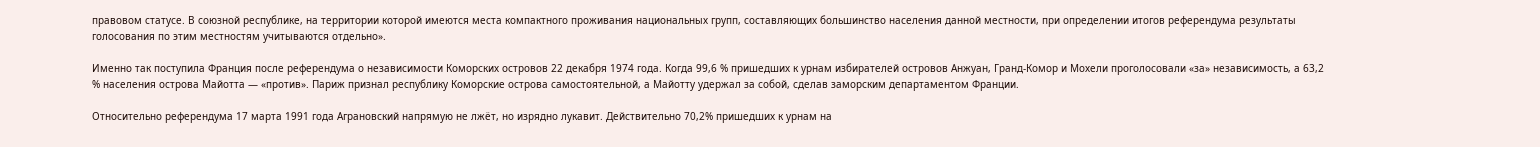правовом статусе. В союзной республике, на территории которой имеются места компактного проживания национальных групп, составляющих большинство населения данной местности, при определении итогов референдума результаты голосования по этим местностям учитываются отдельно».

Именно так поступила Франция после референдума о независимости Коморских островов 22 декабря 1974 года. Когда 99,6 % пришедших к урнам избирателей островов Анжуан, Гранд-Комор и Мохели проголосовали «за» независимость, а 63,2 % населения острова Майотта — «против». Париж признал республику Коморские острова самостоятельной, а Майотту удержал за собой, сделав заморским департаментом Франции.

Относительно референдума 17 марта 1991 года Аграновский напрямую не лжёт, но изрядно лукавит. Действительно 70,2% пришедших к урнам на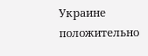Украине положительно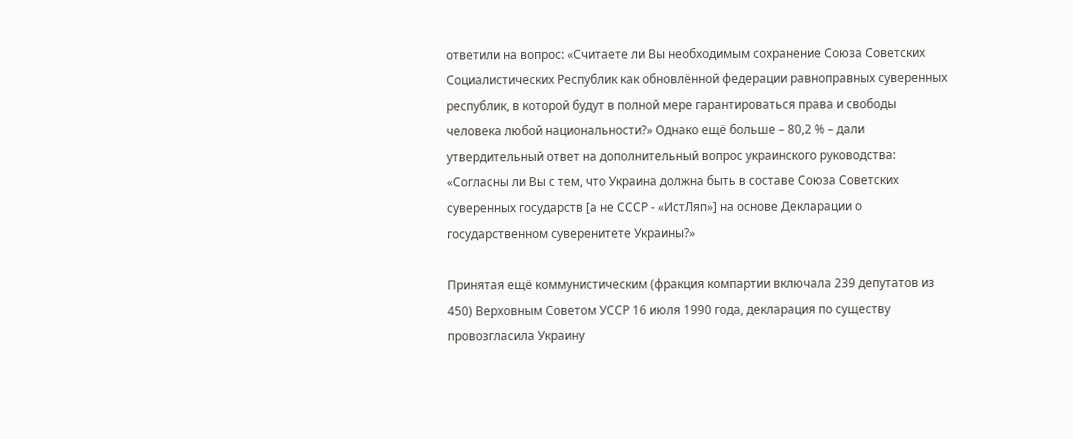ответили на вопрос: «Считаете ли Вы необходимым сохранение Союза Советских Социалистических Республик как обновлённой федерации равноправных суверенных республик, в которой будут в полной мере гарантироваться права и свободы человека любой национальности?» Однако ещё больше – 80,2 % – дали утвердительный ответ на дополнительный вопрос украинского руководства: «Согласны ли Вы с тем, что Украина должна быть в составе Союза Советских суверенных государств [а не СССР - «ИстЛяп»] на основе Декларации о государственном суверенитете Украины?»

Принятая ещё коммунистическим (фракция компартии включала 239 депутатов из 450) Верховным Советом УССР 16 июля 1990 года, декларация по существу провозгласила Украину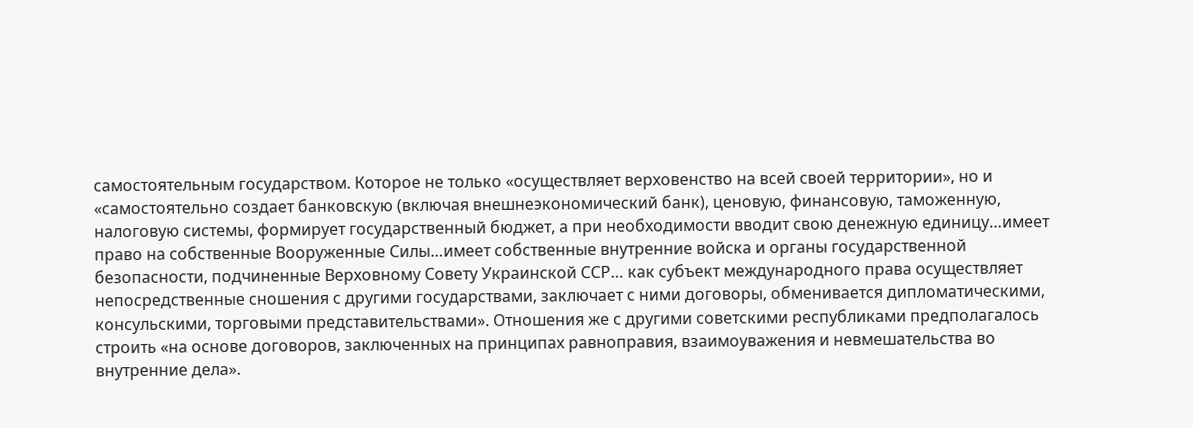самостоятельным государством. Которое не только «осуществляет верховенство на всей своей территории», но и «самостоятельно создает банковскую (включая внешнеэкономический банк), ценовую, финансовую, таможенную, налоговую системы, формирует государственный бюджет, а при необходимости вводит свою денежную единицу…имеет право на собственные Вооруженные Силы…имеет собственные внутренние войска и органы государственной безопасности, подчиненные Верховному Совету Украинской ССР… как субъект международного права осуществляет непосредственные сношения с другими государствами, заключает с ними договоры, обменивается дипломатическими, консульскими, торговыми представительствами». Отношения же с другими советскими республиками предполагалось строить «на основе договоров, заключенных на принципах равноправия, взаимоуважения и невмешательства во внутренние дела».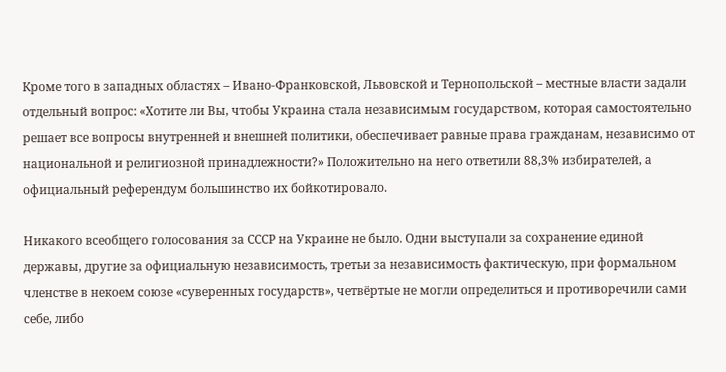Кроме того в западных областях – Ивано-Франковской, Львовской и Тернопольской – местные власти задали отдельный вопрос: «Хотите ли Вы, чтобы Украина стала независимым государством, которая самостоятельно решает все вопросы внутренней и внешней политики, обеспечивает равные права гражданам, независимо от национальной и религиозной принадлежности?» Положительно на него ответили 88,3% избирателей, а официальный референдум большинство их бойкотировало.

Никакого всеобщего голосования за СССР на Украине не было. Одни выступали за сохранение единой державы, другие за официальную независимость, третьи за независимость фактическую, при формальном членстве в некоем союзе «суверенных государств», четвёртые не могли определиться и противоречили сами себе, либо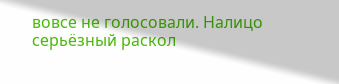вовсе не голосовали. Налицо серьёзный раскол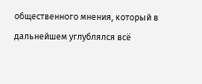общественного мнения, который в дальнейшем углублялся всё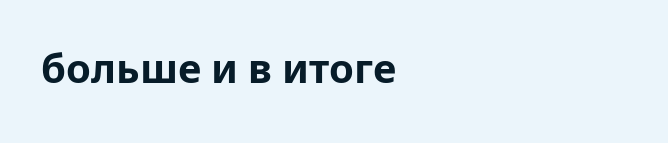больше и в итоге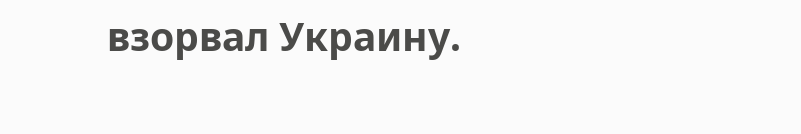взорвал Украину.